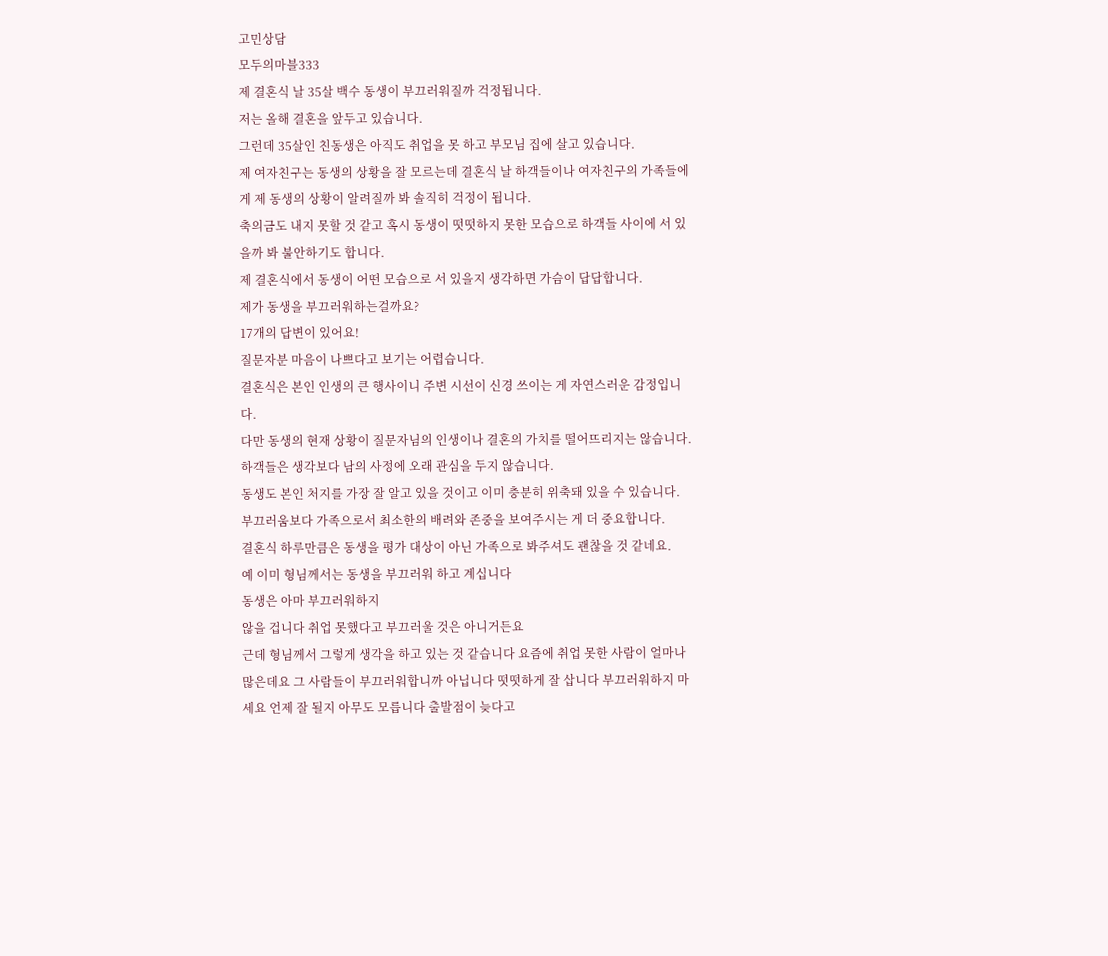고민상담
모두의마블333
제 결혼식 날 35살 백수 동생이 부끄러워질까 걱정됩니다.
저는 올해 결혼을 앞두고 있습니다.
그런데 35살인 친동생은 아직도 취업을 못 하고 부모님 집에 살고 있습니다.
제 여자친구는 동생의 상황을 잘 모르는데 결혼식 날 하객들이나 여자친구의 가족들에게 제 동생의 상황이 알려질까 봐 솔직히 걱정이 됩니다.
축의금도 내지 못할 것 같고 혹시 동생이 떳떳하지 못한 모습으로 하객들 사이에 서 있을까 봐 불안하기도 합니다.
제 결혼식에서 동생이 어떤 모습으로 서 있을지 생각하면 가슴이 답답합니다.
제가 동생을 부끄러워하는걸까요?
17개의 답변이 있어요!
질문자분 마음이 나쁘다고 보기는 어렵습니다.
결혼식은 본인 인생의 큰 행사이니 주변 시선이 신경 쓰이는 게 자연스러운 감정입니다.
다만 동생의 현재 상황이 질문자님의 인생이나 결혼의 가치를 떨어뜨리지는 않습니다.
하객들은 생각보다 남의 사정에 오래 관심을 두지 않습니다.
동생도 본인 처지를 가장 잘 알고 있을 것이고 이미 충분히 위축돼 있을 수 있습니다.
부끄러움보다 가족으로서 최소한의 배려와 존중을 보여주시는 게 더 중요합니다.
결혼식 하루만큼은 동생을 평가 대상이 아닌 가족으로 봐주셔도 괜찮을 것 같네요.
예 이미 형님께서는 동생을 부끄러워 하고 계십니다
동생은 아마 부끄러워하지
않을 겁니다 취업 못했다고 부끄러울 것은 아니거든요
근데 형님께서 그렇게 생각을 하고 있는 것 같습니다 요즘에 취업 못한 사람이 얼마나 많은데요 그 사람들이 부끄러워합니까 아닙니다 떳떳하게 잘 삽니다 부끄러워하지 마세요 언제 잘 될지 아무도 모릅니다 출발점이 늦다고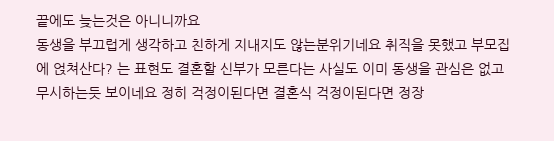끝에도 늦는것은 아니니까요
동생을 부끄럽게 생각하고 친하게 지내지도 않는분위기네요 취직을 못했고 부모집에 얹쳐산다? 는 표현도 결혼할 신부가 모른다는 사실도 이미 동생을 관심은 없고 무시하는듯 보이네요 정히 걱정이된다면 결혼식 걱정이된다면 정장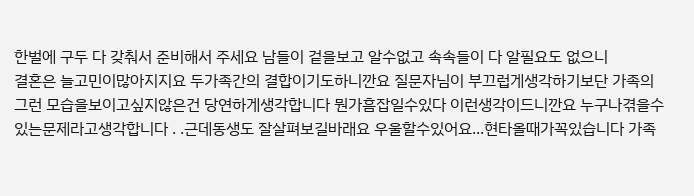한벌에 구두 다 갖춰서 준비해서 주세요 남들이 겉을보고 알수없고 속속들이 다 알필요도 없으니
결혼은 늘고민이많아지지요 두가족간의 결합이기도하니깐요 질문자님이 부끄럽게생각하기보단 가족의 그런 모습을보이고싶지않은건 당연하게생각합니다 뭔가흠잡일수있다 이런생각이드니깐요 누구나겪을수있는문제라고생각합니다 . .근데동생도 잘살펴보길바래요 우울할수있어요...현타올때가꼭있습니다 가족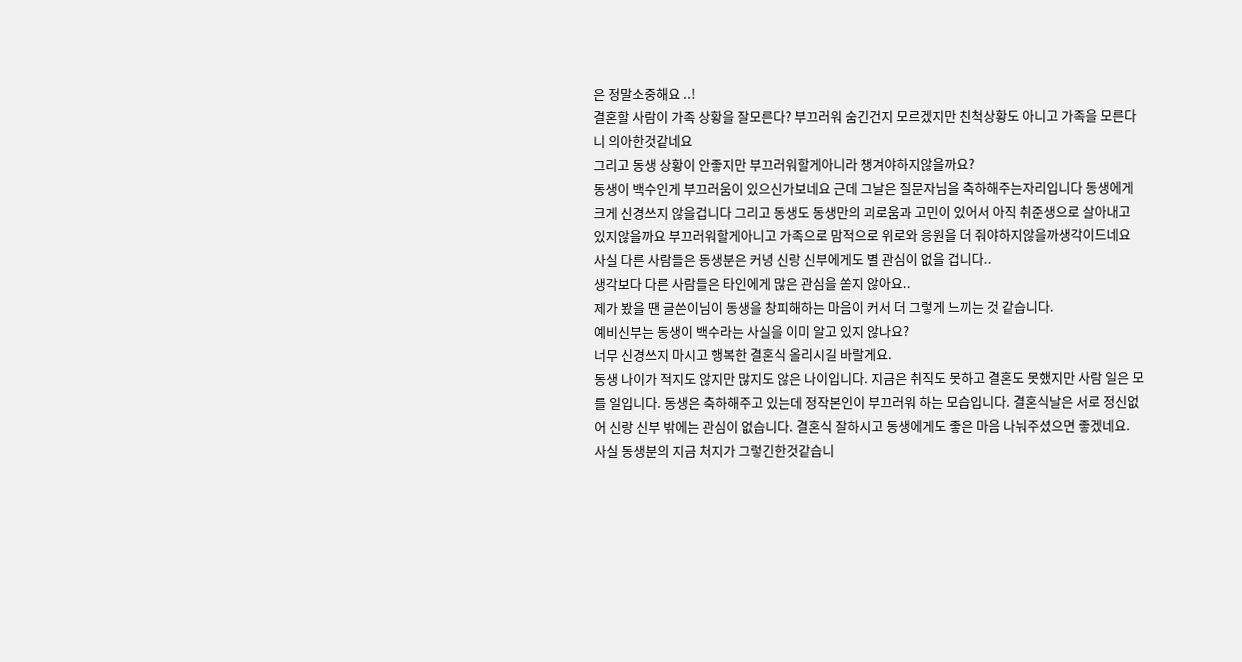은 정말소중해요 ..!
결혼할 사람이 가족 상황을 잘모른다? 부끄러워 숨긴건지 모르겠지만 친척상황도 아니고 가족을 모른다니 의아한것같네요
그리고 동생 상황이 안좋지만 부끄러워할게아니라 챙겨야하지않을까요?
동생이 백수인게 부끄러움이 있으신가보네요 근데 그날은 질문자님을 축하해주는자리입니다 동생에게 크게 신경쓰지 않을겁니다 그리고 동생도 동생만의 괴로움과 고민이 있어서 아직 취준생으로 살아내고 있지않을까요 부끄러워할게아니고 가족으로 맘적으로 위로와 응원을 더 줘야하지않을까생각이드네요
사실 다른 사람들은 동생분은 커녕 신랑 신부에게도 별 관심이 없을 겁니다..
생각보다 다른 사람들은 타인에게 많은 관심을 쏟지 않아요..
제가 봤을 땐 글쓴이님이 동생을 창피해하는 마음이 커서 더 그렇게 느끼는 것 같습니다.
예비신부는 동생이 백수라는 사실을 이미 알고 있지 않나요?
너무 신경쓰지 마시고 행복한 결혼식 올리시길 바랄게요.
동생 나이가 적지도 않지만 많지도 않은 나이입니다. 지금은 취직도 못하고 결혼도 못했지만 사람 일은 모를 일입니다. 동생은 축하해주고 있는데 정작본인이 부끄러워 하는 모습입니다. 결혼식날은 서로 정신없어 신랑 신부 밖에는 관심이 없습니다. 결혼식 잘하시고 동생에게도 좋은 마음 나눠주셨으면 좋겠네요.
사실 동생분의 지금 처지가 그렇긴한것같습니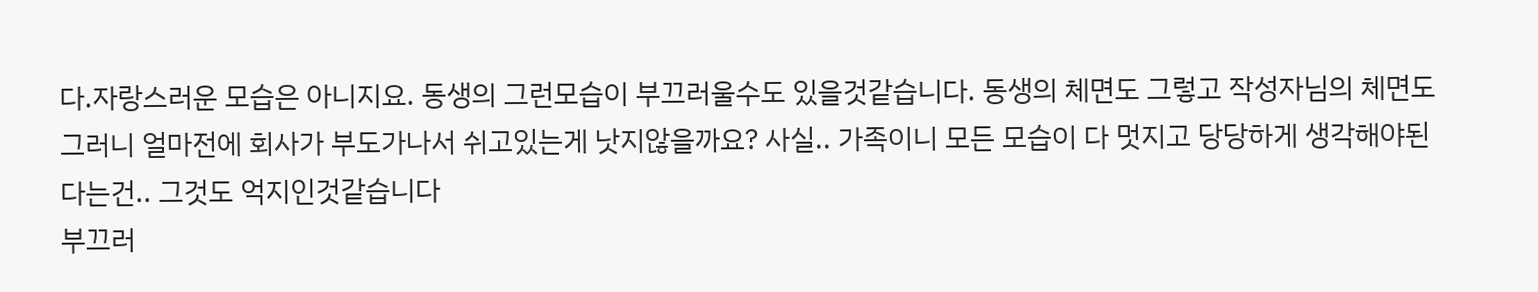다.자랑스러운 모습은 아니지요. 동생의 그런모습이 부끄러울수도 있을것같습니다. 동생의 체면도 그렇고 작성자님의 체면도 그러니 얼마전에 회사가 부도가나서 쉬고있는게 낫지않을까요? 사실.. 가족이니 모든 모습이 다 멋지고 당당하게 생각해야된다는건.. 그것도 억지인것같습니다
부끄러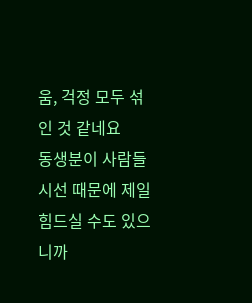움, 걱정 모두 섞인 것 같네요
동생분이 사람들 시선 때문에 제일 힘드실 수도 있으니까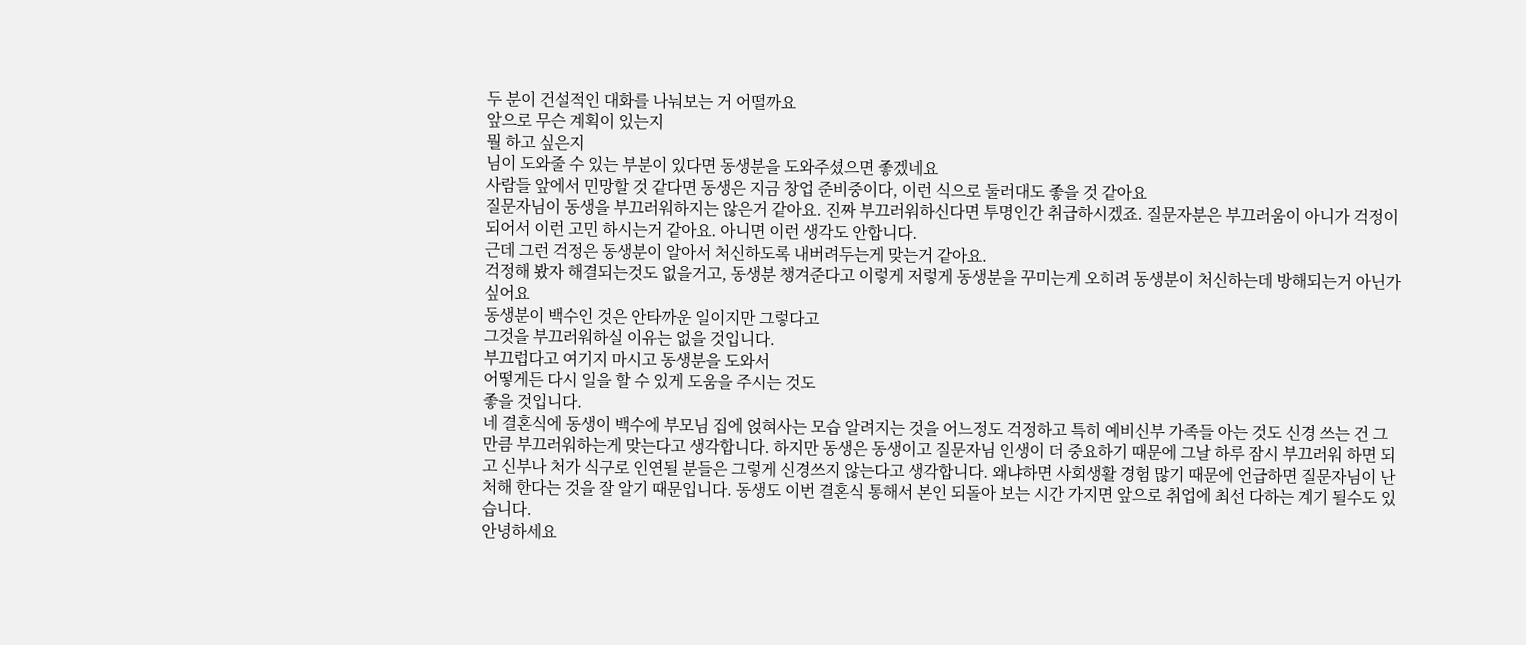두 분이 건설적인 대화를 나눠보는 거 어떨까요
앞으로 무슨 계획이 있는지
뭘 하고 싶은지
님이 도와줄 수 있는 부분이 있다면 동생분을 도와주셨으면 좋겠네요
사람들 앞에서 민망할 것 같다면 동생은 지금 창업 준비중이다, 이런 식으로 둘러대도 좋을 것 같아요
질문자님이 동생을 부끄러워하지는 않은거 같아요. 진짜 부끄러워하신다면 투명인간 취급하시겠죠. 질문자분은 부끄러움이 아니가 걱정이 되어서 이런 고민 하시는거 같아요. 아니면 이런 생각도 안합니다.
근데 그런 걱정은 동생분이 알아서 처신하도록 내버려두는게 맞는거 같아요.
걱정해 봤자 해결되는것도 없을거고, 동생분 챙겨준다고 이렇게 저렇게 동생분을 꾸미는게 오히려 동생분이 처신하는데 방해되는거 아닌가 싶어요
동생분이 백수인 것은 안타까운 일이지만 그렇다고
그것을 부끄러워하실 이유는 없을 것입니다.
부끄럽다고 여기지 마시고 동생분을 도와서
어떻게든 다시 일을 할 수 있게 도움을 주시는 것도
좋을 것입니다.
네 결혼식에 동생이 백수에 부모님 집에 얹혀사는 모습 알려지는 것을 어느정도 걱정하고 특히 예비신부 가족들 아는 것도 신경 쓰는 건 그만큼 부끄러워하는게 맞는다고 생각합니다. 하지만 동생은 동생이고 질문자님 인생이 더 중요하기 때문에 그날 하루 잠시 부끄러워 하면 되고 신부나 처가 식구로 인연될 분들은 그렇게 신경쓰지 않는다고 생각합니다. 왜냐하면 사회생활 경험 많기 때문에 언급하면 질문자님이 난처해 한다는 것을 잘 알기 때문입니다. 동생도 이번 결혼식 통해서 본인 되돌아 보는 시간 가지면 앞으로 취업에 최선 다하는 계기 될수도 있습니다.
안녕하세요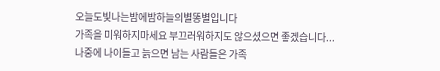오늘도빛나는밤에밤하늘의별똥별입니다
가족을 미워하지마세요 부끄러워하지도 않으셨으면 좋겠습니다...
나중에 나이들고 늙으면 남는 사람들은 가족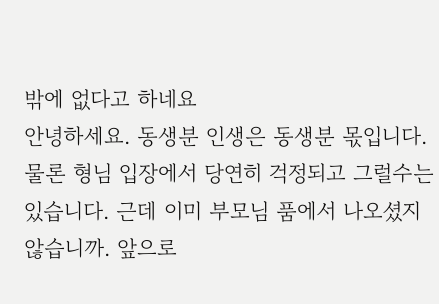밖에 없다고 하네요
안녕하세요. 동생분 인생은 동생분 몫입니다. 물론 형님 입장에서 당연히 걱정되고 그럴수는 있습니다. 근데 이미 부모님 품에서 나오셨지 않습니까. 앞으로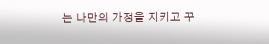는 나만의 가정을 지키고 꾸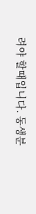려야 할때입니다. 동생분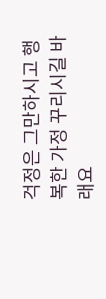걱정은 그만하시고 행복한 가정 꾸리시길 바래요